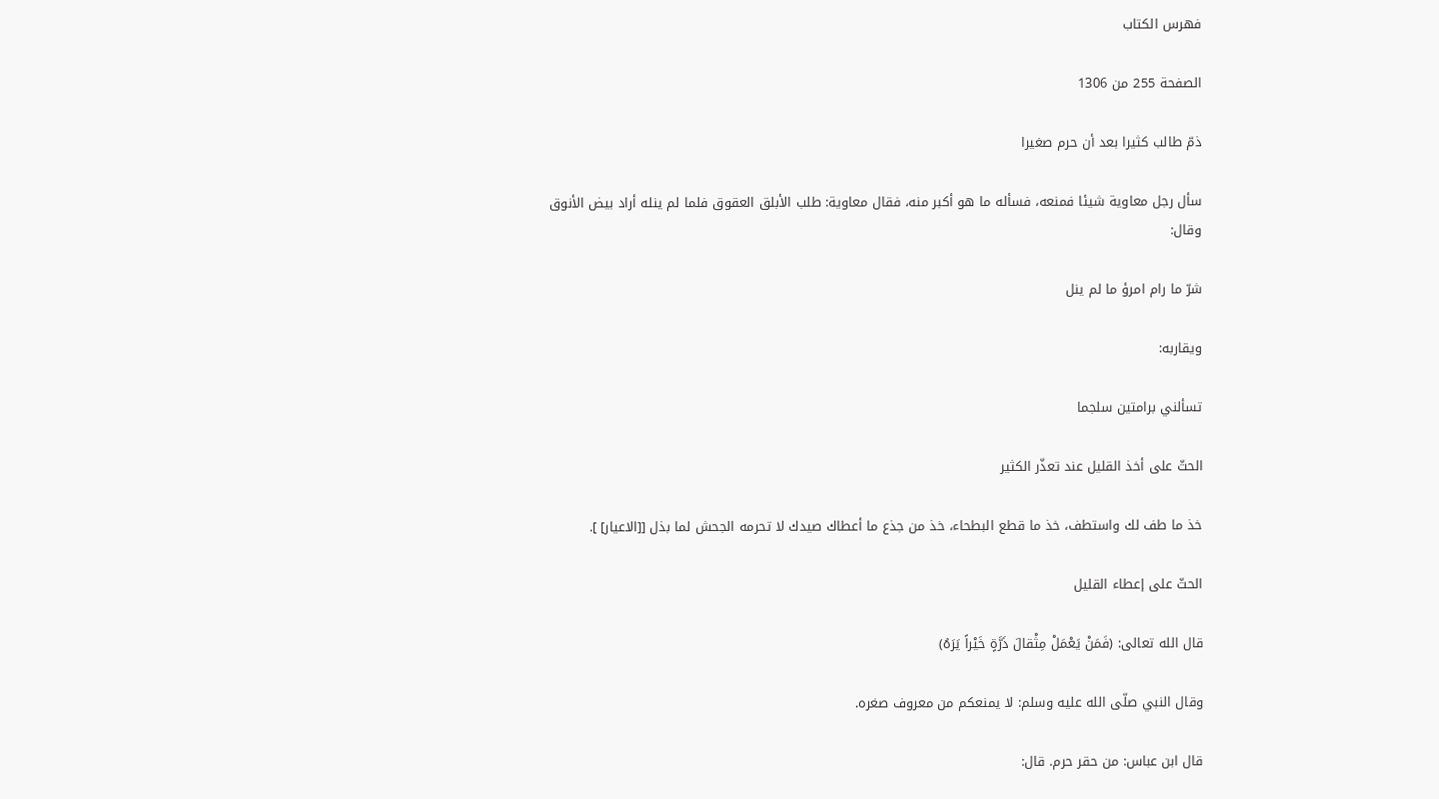فهرس الكتاب

الصفحة 255 من 1306

ذمّ طالب كثيرا بعد أن حرم صغيرا

سأل رجل معاوية شيئا فمنعه، فسأله ما هو أكبر منه، فقال معاوية: طلب الأبلق العقوق فلما لم ينله أراد بيض الأنوق وقال:

شرّ ما رام امرؤ ما لم ينل

ويقاربه:

تسألني برامتين سلجما

الحثّ على أخذ القليل عند تعذّر الكثير

خذ ما طف لك واستطف، خذ ما قطع البطحاء، خذ من جذع ما أعطاك صيدك لا تحرمه الجحش لما بذل [[الاعيار] ].

الحثّ على إعطاء القليل

قال الله تعالى: (فَمَنْ يَعْمَلْ مِثْقالَ ذَرَّةٍ خَيْراً يَرَهُ)

وقال النبي صلّى الله عليه وسلم: لا يمنعكم من معروف صغره.

قال ابن عباس: من حقر حرم. قال: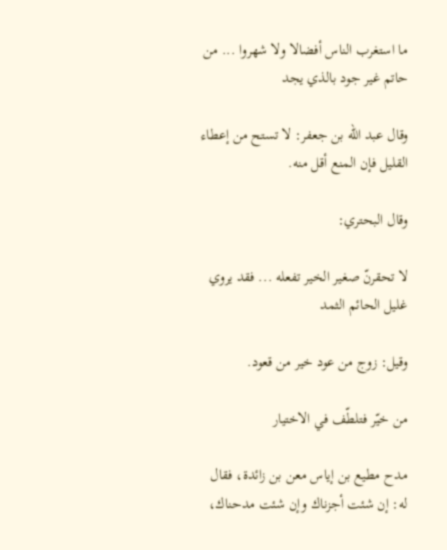ما استغرب الناس أفضالا ولا شهروا ... من حاتم غير جود بالذي يجد

وقال عبد الله بن جعفر: لا تستح من إعطاء القليل فإن المنع أقل منه.

وقال البحتري:

لا تحقرنّ صغير الخير تفعله ... فقد يروي غليل الحائم الثمد

وقيل: زوج من عود خير من قعود.

من خيّر فتلطّف في الاختيار

مدح مطيع بن إياس معن بن زائدة، فقال له: إن شئت أجزناك وإن شئت مدحناك،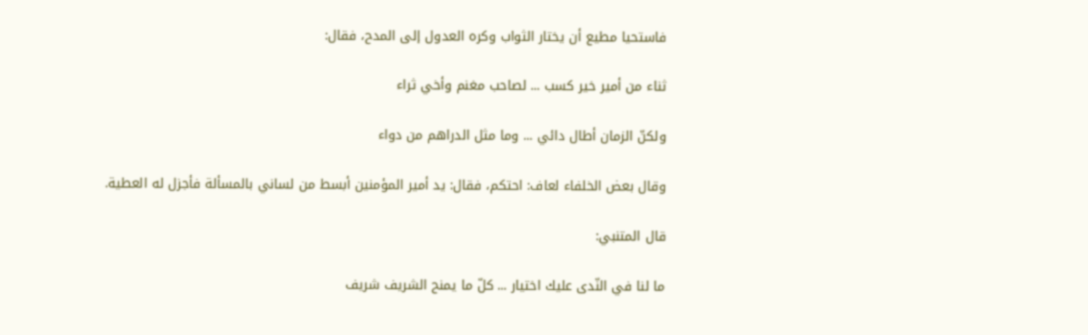فاستحيا مطيع أن يختار الثواب وكره العدول إلى المدح، فقال:

ثناء من أمير خير كسب ... لصاحب مغنم وأخي ثراء

ولكنّ الزمان أطال دائي ... وما مثل الدراهم من دواء

وقال بعض الخلفاء لعاف: احتكم، فقال: يد أمير المؤمنين أبسط من لساني بالمسألة فأجزل له العطية.

قال المتنبي:

ما لنا في النّدى عليك اختيار ... كلّ ما يمنح الشريف شريف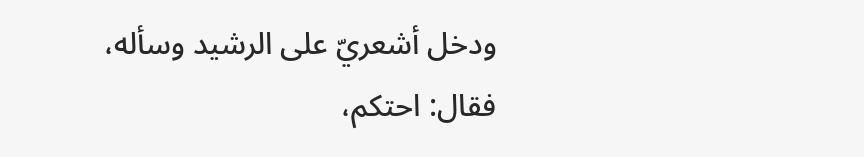ودخل أشعريّ على الرشيد وسأله، فقال: احتكم،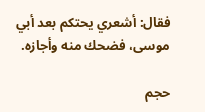فقال: أشعري يحتكم بعد أبي موسى، فضحك منه وأجازه.

حجم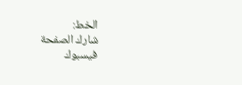الخط:
شارك الصفحة
فيسبوك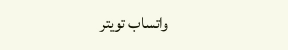واتساب تويتر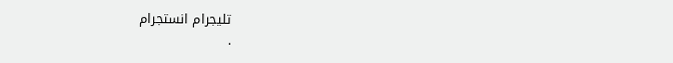تليجرام انستجرام
.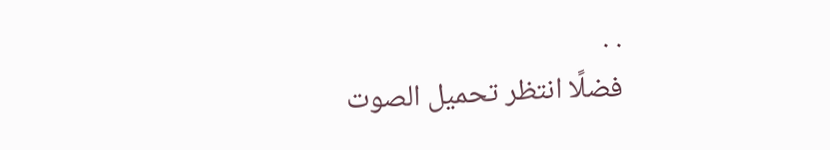. .
فضلًا انتظر تحميل الصوت